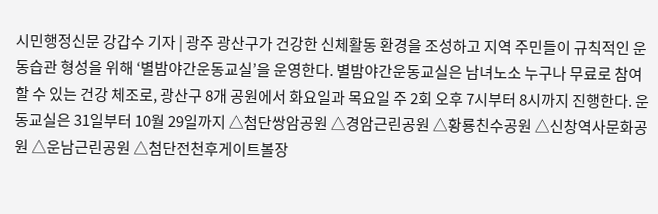시민행정신문 강갑수 기자 | 광주 광산구가 건강한 신체활동 환경을 조성하고 지역 주민들이 규칙적인 운동습관 형성을 위해 ‘별밤야간운동교실’을 운영한다. 별밤야간운동교실은 남녀노소 누구나 무료로 참여할 수 있는 건강 체조로, 광산구 8개 공원에서 화요일과 목요일 주 2회 오후 7시부터 8시까지 진행한다. 운동교실은 31일부터 10월 29일까지 △첨단쌍암공원 △경암근린공원 △황룡친수공원 △신창역사문화공원 △운남근린공원 △첨단전천후게이트볼장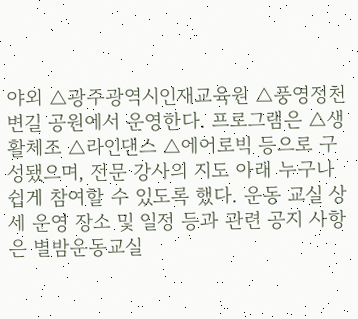야외 △광주광역시인재교육원 △풍영정천변길 공원에서 운영한다. 프로그램은 △생활체조 △라인댄스 △에어로빅 등으로 구성됐으며, 전문 강사의 지도 아래 누구나 쉽게 참여할 수 있도록 했다. 운동 교실 상세 운영 장소 및 일정 등과 관련 공지 사항은 별밤운동교실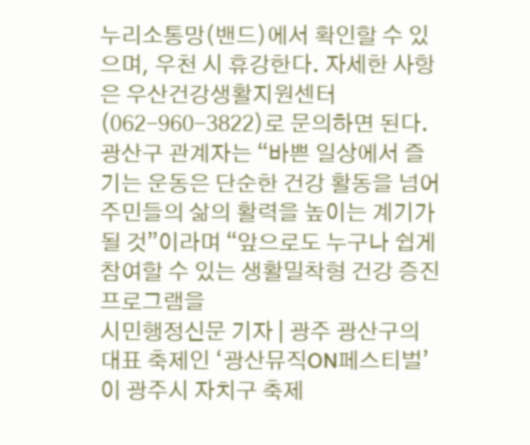누리소통망(밴드)에서 확인할 수 있으며, 우천 시 휴강한다. 자세한 사항은 우산건강생활지원센터(062-960-3822)로 문의하면 된다. 광산구 관계자는 “바쁜 일상에서 즐기는 운동은 단순한 건강 활동을 넘어 주민들의 삶의 활력을 높이는 계기가 될 것”이라며 “앞으로도 누구나 쉽게 참여할 수 있는 생활밀착형 건강 증진 프로그램을
시민행정신문 기자 | 광주 광산구의 대표 축제인 ‘광산뮤직ON페스티벌’이 광주시 자치구 축제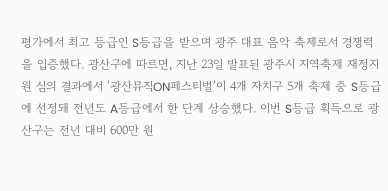평가에서 최고 등급인 S등급을 받으며 광주 대표 음악 축제로서 경쟁력을 입증했다. 광산구에 따르면, 지난 23일 발표된 광주시 지역축제 재정지원 심의 결과에서 ‘광산뮤직ON페스티벌’이 4개 자치구 5개 축제 중 S등급에 선정돼 전년도 A등급에서 한 단계 상승했다. 이번 S등급 획득으로 광산구는 전년 대비 600만 원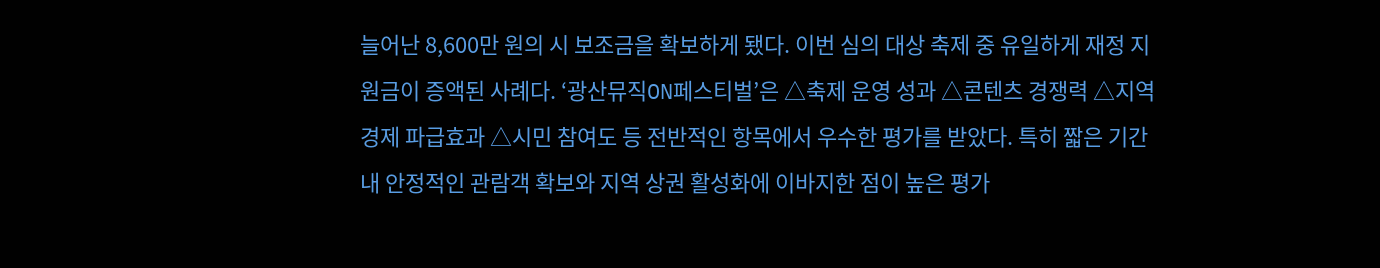늘어난 8,600만 원의 시 보조금을 확보하게 됐다. 이번 심의 대상 축제 중 유일하게 재정 지원금이 증액된 사례다. ‘광산뮤직ON페스티벌’은 △축제 운영 성과 △콘텐츠 경쟁력 △지역경제 파급효과 △시민 참여도 등 전반적인 항목에서 우수한 평가를 받았다. 특히 짧은 기간 내 안정적인 관람객 확보와 지역 상권 활성화에 이바지한 점이 높은 평가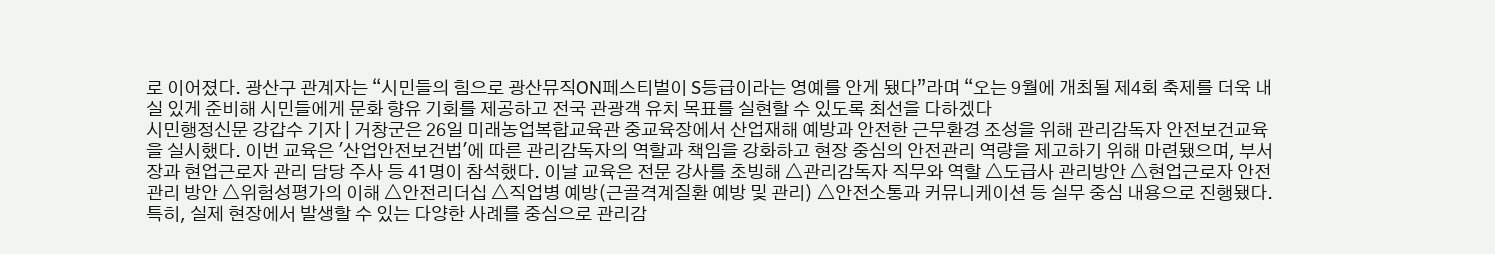로 이어졌다. 광산구 관계자는 “시민들의 힘으로 광산뮤직ON페스티벌이 S등급이라는 영예를 안게 됐다”라며 “오는 9월에 개최될 제4회 축제를 더욱 내실 있게 준비해 시민들에게 문화 향유 기회를 제공하고 전국 관광객 유치 목표를 실현할 수 있도록 최선을 다하겠다
시민행정신문 강갑수 기자 | 거창군은 26일 미래농업복합교육관 중교육장에서 산업재해 예방과 안전한 근무환경 조성을 위해 관리감독자 안전보건교육을 실시했다. 이번 교육은 '산업안전보건법'에 따른 관리감독자의 역할과 책임을 강화하고 현장 중심의 안전관리 역량을 제고하기 위해 마련됐으며, 부서장과 현업근로자 관리 담당 주사 등 41명이 참석했다. 이날 교육은 전문 강사를 초빙해 △관리감독자 직무와 역할 △도급사 관리방안 △현업근로자 안전관리 방안 △위험성평가의 이해 △안전리더십 △직업병 예방(근골격계질환 예방 및 관리) △안전소통과 커뮤니케이션 등 실무 중심 내용으로 진행됐다. 특히, 실제 현장에서 발생할 수 있는 다양한 사례를 중심으로 관리감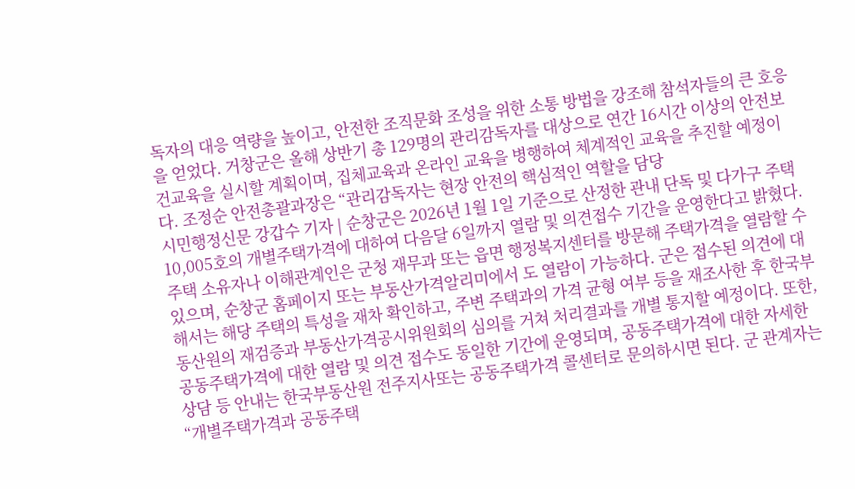독자의 대응 역량을 높이고, 안전한 조직문화 조성을 위한 소통 방법을 강조해 참석자들의 큰 호응을 얻었다. 거창군은 올해 상반기 총 129명의 관리감독자를 대상으로 연간 16시간 이상의 안전보건교육을 실시할 계획이며, 집체교육과 온라인 교육을 병행하여 체계적인 교육을 추진할 예정이다. 조정순 안전총괄과장은 “관리감독자는 현장 안전의 핵심적인 역할을 담당
시민행정신문 강갑수 기자 | 순창군은 2026년 1월 1일 기준으로 산정한 관내 단독 및 다가구 주택 10,005호의 개별주택가격에 대하여 다음달 6일까지 열람 및 의견접수 기간을 운영한다고 밝혔다. 주택 소유자나 이해관계인은 군청 재무과 또는 읍면 행정복지센터를 방문해 주택가격을 열람할 수 있으며, 순창군 홈페이지 또는 부동산가격알리미에서 도 열람이 가능하다. 군은 접수된 의견에 대해서는 해당 주택의 특성을 재차 확인하고, 주변 주택과의 가격 균형 여부 등을 재조사한 후 한국부동산원의 재검증과 부동산가격공시위원회의 심의를 거쳐 처리결과를 개별 통지할 예정이다. 또한, 공동주택가격에 대한 열람 및 의견 접수도 동일한 기간에 운영되며, 공동주택가격에 대한 자세한 상담 등 안내는 한국부동산원 전주지사또는 공동주택가격 콜센터로 문의하시면 된다. 군 관계자는 “개별주택가격과 공동주택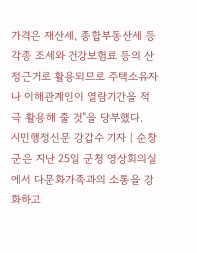가격은 재산세, 종합부동산세 등 각종 조세와 건강보험료 등의 산정근거로 활용되므로 주택소유자나 이해관계인이 열람기간을 적극 활용해 줄 것”을 당부했다.
시민행정신문 강갑수 기자 | 순창군은 지난 25일 군청 영상회의실에서 다문화가족과의 소통을 강화하고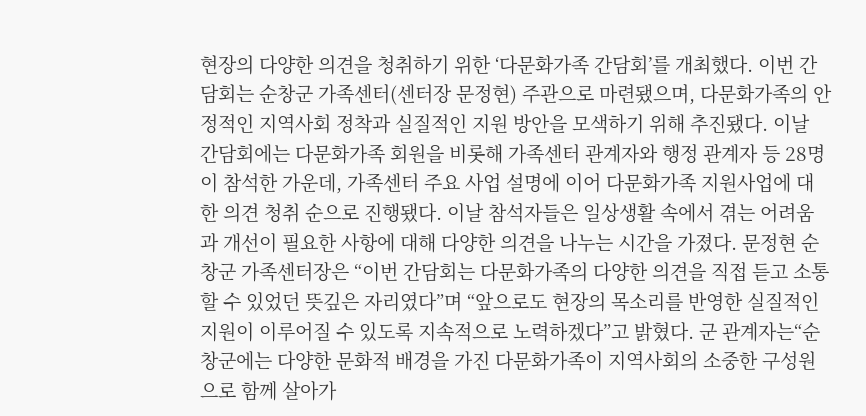현장의 다양한 의견을 청취하기 위한 ‘다문화가족 간담회’를 개최했다. 이번 간담회는 순창군 가족센터(센터장 문정현) 주관으로 마련됐으며, 다문화가족의 안정적인 지역사회 정착과 실질적인 지원 방안을 모색하기 위해 추진됐다. 이날 간담회에는 다문화가족 회원을 비롯해 가족센터 관계자와 행정 관계자 등 28명이 참석한 가운데, 가족센터 주요 사업 설명에 이어 다문화가족 지원사업에 대한 의견 청취 순으로 진행됐다. 이날 참석자들은 일상생활 속에서 겪는 어려움과 개선이 필요한 사항에 대해 다양한 의견을 나누는 시간을 가졌다. 문정현 순창군 가족센터장은 “이번 간담회는 다문화가족의 다양한 의견을 직접 듣고 소통할 수 있었던 뜻깊은 자리였다”며 “앞으로도 현장의 목소리를 반영한 실질적인 지원이 이루어질 수 있도록 지속적으로 노력하겠다”고 밝혔다. 군 관계자는“순창군에는 다양한 문화적 배경을 가진 다문화가족이 지역사회의 소중한 구성원으로 함께 살아가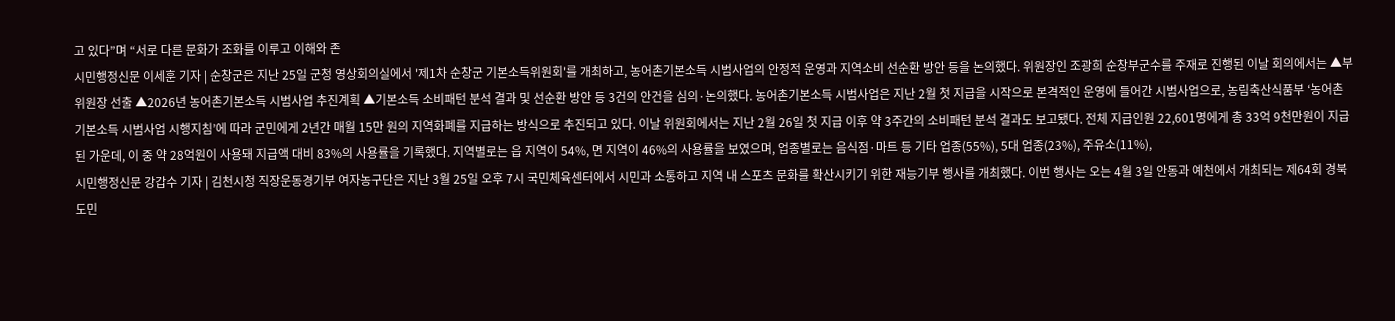고 있다”며 “서로 다른 문화가 조화를 이루고 이해와 존
시민행정신문 이세훈 기자 | 순창군은 지난 25일 군청 영상회의실에서 '제1차 순창군 기본소득위원회'를 개최하고, 농어촌기본소득 시범사업의 안정적 운영과 지역소비 선순환 방안 등을 논의했다. 위원장인 조광희 순창부군수를 주재로 진행된 이날 회의에서는 ▲부위원장 선출 ▲2026년 농어촌기본소득 시범사업 추진계획 ▲기본소득 소비패턴 분석 결과 및 선순환 방안 등 3건의 안건을 심의·논의했다. 농어촌기본소득 시범사업은 지난 2월 첫 지급을 시작으로 본격적인 운영에 들어간 시범사업으로, 농림축산식품부 ‘농어촌기본소득 시범사업 시행지침’에 따라 군민에게 2년간 매월 15만 원의 지역화폐를 지급하는 방식으로 추진되고 있다. 이날 위원회에서는 지난 2월 26일 첫 지급 이후 약 3주간의 소비패턴 분석 결과도 보고됐다. 전체 지급인원 22,601명에게 총 33억 9천만원이 지급된 가운데, 이 중 약 28억원이 사용돼 지급액 대비 83%의 사용률을 기록했다. 지역별로는 읍 지역이 54%, 면 지역이 46%의 사용률을 보였으며, 업종별로는 음식점·마트 등 기타 업종(55%), 5대 업종(23%), 주유소(11%),
시민행정신문 강갑수 기자 | 김천시청 직장운동경기부 여자농구단은 지난 3월 25일 오후 7시 국민체육센터에서 시민과 소통하고 지역 내 스포츠 문화를 확산시키기 위한 재능기부 행사를 개최했다. 이번 행사는 오는 4월 3일 안동과 예천에서 개최되는 제64회 경북도민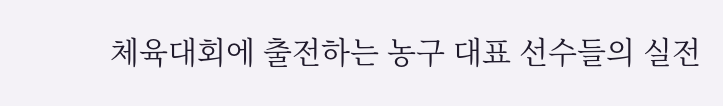체육대회에 출전하는 농구 대표 선수들의 실전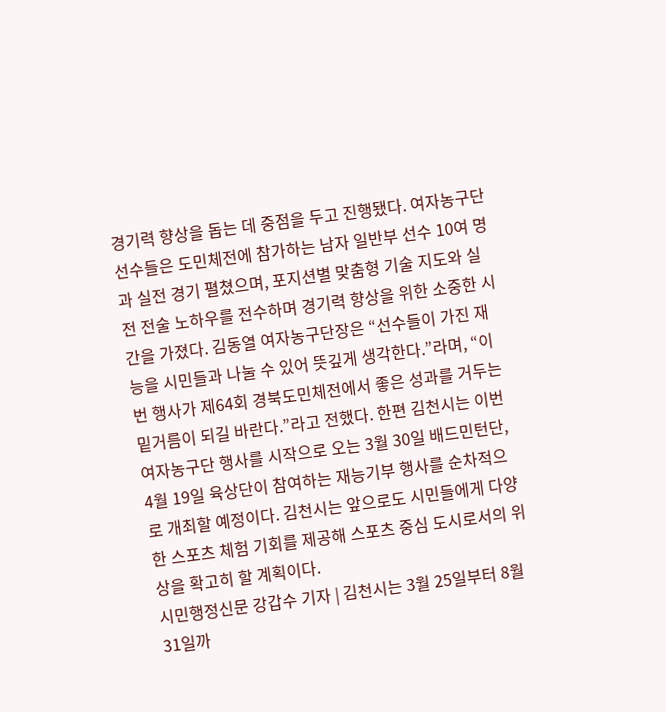경기력 향상을 돕는 데 중점을 두고 진행됐다. 여자농구단 선수들은 도민체전에 참가하는 남자 일반부 선수 10여 명과 실전 경기 펼쳤으며, 포지션별 맞춤형 기술 지도와 실전 전술 노하우를 전수하며 경기력 향상을 위한 소중한 시간을 가졌다. 김동열 여자농구단장은 “선수들이 가진 재능을 시민들과 나눌 수 있어 뜻깊게 생각한다.”라며, “이번 행사가 제64회 경북도민체전에서 좋은 성과를 거두는 밑거름이 되길 바란다.”라고 전했다. 한편 김천시는 이번 여자농구단 행사를 시작으로 오는 3월 30일 배드민턴단, 4월 19일 육상단이 참여하는 재능기부 행사를 순차적으로 개최할 예정이다. 김천시는 앞으로도 시민들에게 다양한 스포츠 체험 기회를 제공해 스포츠 중심 도시로서의 위상을 확고히 할 계획이다.
시민행정신문 강갑수 기자 | 김천시는 3월 25일부터 8월 31일까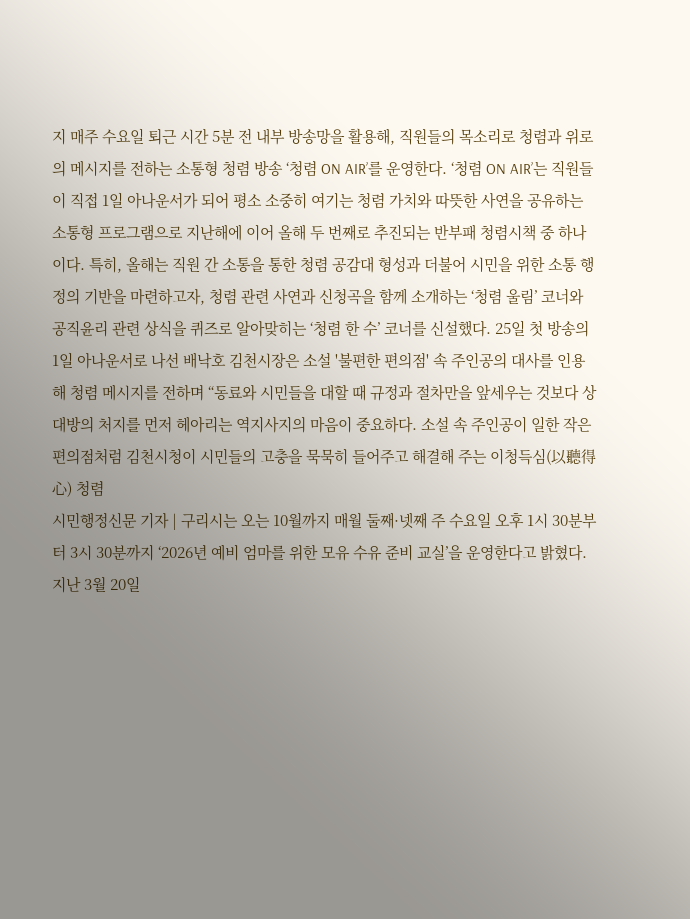지 매주 수요일 퇴근 시간 5분 전 내부 방송망을 활용해, 직원들의 목소리로 청렴과 위로의 메시지를 전하는 소통형 청렴 방송 ‘청렴 ON AIR’를 운영한다. ‘청렴 ON AIR’는 직원들이 직접 1일 아나운서가 되어 평소 소중히 여기는 청렴 가치와 따뜻한 사연을 공유하는 소통형 프로그램으로 지난해에 이어 올해 두 번째로 추진되는 반부패 청렴시책 중 하나이다. 특히, 올해는 직원 간 소통을 통한 청렴 공감대 형성과 더불어 시민을 위한 소통 행정의 기반을 마련하고자, 청렴 관련 사연과 신청곡을 함께 소개하는 ‘청렴 울림’ 코너와 공직윤리 관련 상식을 퀴즈로 알아맞히는 ‘청렴 한 수’ 코너를 신설했다. 25일 첫 방송의 1일 아나운서로 나선 배낙호 김천시장은 소설 '불편한 편의점' 속 주인공의 대사를 인용해 청렴 메시지를 전하며 “동료와 시민들을 대할 때 규정과 절차만을 앞세우는 것보다 상대방의 처지를 먼저 헤아리는 역지사지의 마음이 중요하다. 소설 속 주인공이 일한 작은 편의점처럼 김천시청이 시민들의 고충을 묵묵히 들어주고 해결해 주는 이청득심(以聽得心) 청렴
시민행정신문 기자 | 구리시는 오는 10월까지 매월 둘째·넷째 주 수요일 오후 1시 30분부터 3시 30분까지 ‘2026년 예비 엄마를 위한 모유 수유 준비 교실’을 운영한다고 밝혔다. 지난 3월 20일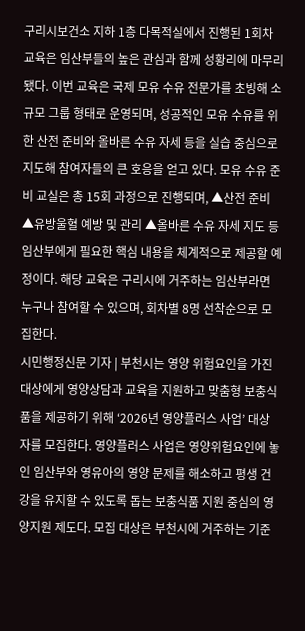구리시보건소 지하 1층 다목적실에서 진행된 1회차 교육은 임산부들의 높은 관심과 함께 성황리에 마무리됐다. 이번 교육은 국제 모유 수유 전문가를 초빙해 소규모 그룹 형태로 운영되며, 성공적인 모유 수유를 위한 산전 준비와 올바른 수유 자세 등을 실습 중심으로 지도해 참여자들의 큰 호응을 얻고 있다. 모유 수유 준비 교실은 총 15회 과정으로 진행되며, ▲산전 준비 ▲유방울혈 예방 및 관리 ▲올바른 수유 자세 지도 등 임산부에게 필요한 핵심 내용을 체계적으로 제공할 예정이다. 해당 교육은 구리시에 거주하는 임산부라면 누구나 참여할 수 있으며, 회차별 8명 선착순으로 모집한다.
시민행정신문 기자 | 부천시는 영양 위험요인을 가진 대상에게 영양상담과 교육을 지원하고 맞춤형 보충식품을 제공하기 위해 ‘2026년 영양플러스 사업’ 대상자를 모집한다. 영양플러스 사업은 영양위험요인에 놓인 임산부와 영유아의 영양 문제를 해소하고 평생 건강을 유지할 수 있도록 돕는 보충식품 지원 중심의 영양지원 제도다. 모집 대상은 부천시에 거주하는 기준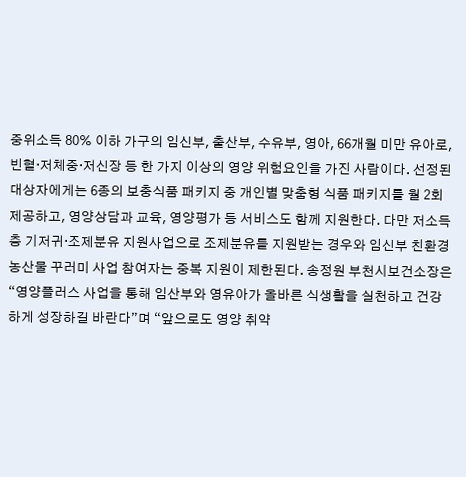중위소득 80% 이하 가구의 임신부, 출산부, 수유부, 영아, 66개월 미만 유아로, 빈혈·저체중·저신장 등 한 가지 이상의 영양 위험요인을 가진 사람이다. 선정된 대상자에게는 6종의 보충식품 패키지 중 개인별 맞춤형 식품 패키지를 월 2회 제공하고, 영양상담과 교육, 영양평가 등 서비스도 함께 지원한다. 다만 저소득층 기저귀·조제분유 지원사업으로 조제분유를 지원받는 경우와 임신부 친환경 농산물 꾸러미 사업 참여자는 중복 지원이 제한된다. 송정원 부천시보건소장은 “영양플러스 사업을 통해 임산부와 영유아가 올바른 식생활을 실천하고 건강하게 성장하길 바란다”며 “앞으로도 영양 취약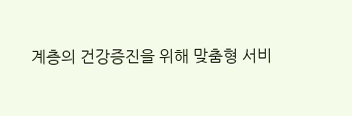계층의 건강증진을 위해 맞춤형 서비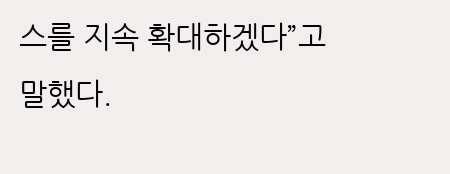스를 지속 확대하겠다”고 말했다.